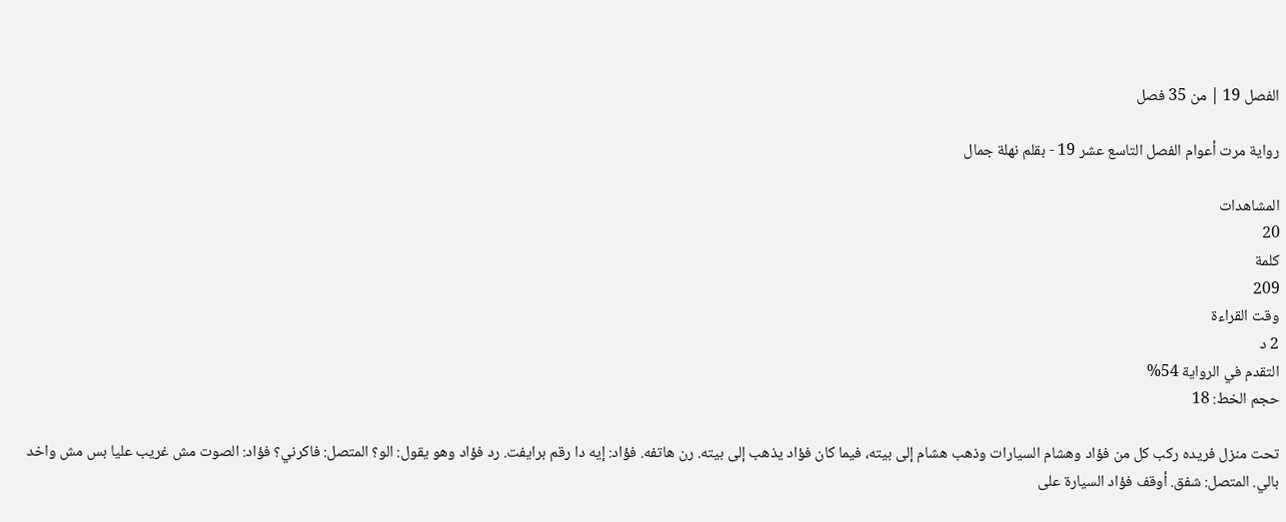الفصل 19 | من 35 فصل

رواية مرت أعوام الفصل التاسع عشر 19 - بقلم نهلة جمال

المشاهدات
20
كلمة
209
وقت القراءة
2 د
التقدم في الرواية 54%
حجم الخط: 18

تحت منزل فريده ركب كل من فؤاد وهشام السيارات وذهب هشام إلى بيته، فيما كان فؤاد يذهب إلى بيته. رن هاتفه. فؤاد: إيه دا رقم برايفت. رد فؤاد وهو يقول: الو؟ المتصل: فاكرني؟ فؤاد: الصوت مش غريب عليا بس مش واخد بالي. المتصل: شفق. أوقف فؤاد السيارة على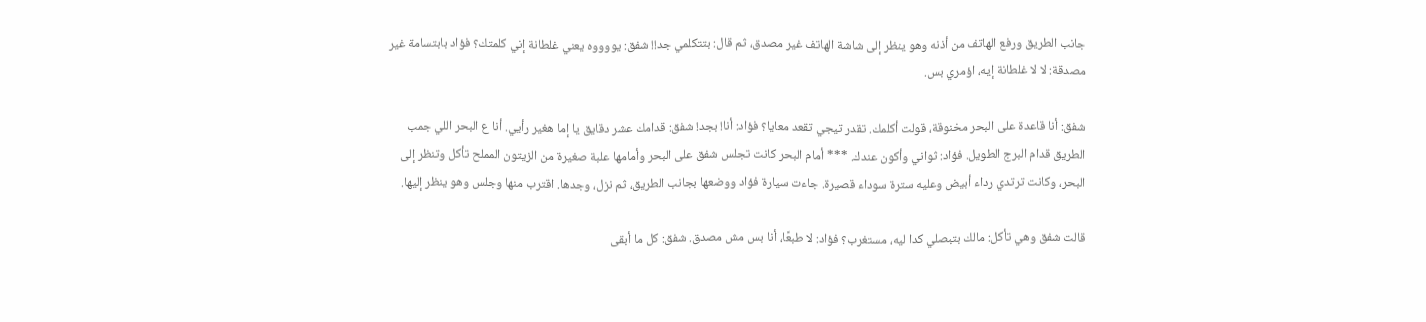جانب الطريق ورفع الهاتف من أذنه وهو ينظر إلى شاشة الهاتف غير مصدق، ثم قال: بتتكلمي جد!! شفق: يووووه يعني غلطانة إني كلمتك؟ فؤاد بابتسامة غير مصدقة: لا لا غلطانة إيه، اؤمري بس.

شفق: أنا قاعدة على البحر مخنوقة، قولت أكلمك. تقدر تيجي تقعد معايا؟ فؤاد: أنا! بجد! شفق: قدامك عشر دقايق يا إما هغير رأيي. أنا ع البحر اللي جمب الطريق قدام البرج الطويل. فؤاد: ثواني وأكون عندك. *** أمام البحر كانت تجلس شفق على البحر وأمامها علبة صغيرة من الزيتون المملح تأكل وتنظر إلى البحر، وكانت ترتدي رداء أبيض وعليه سترة سوداء قصيرة. جاءت سيارة فؤاد ووضعها بجانب الطريق، ثم نزل، وجدها. اقترب منها وجلس وهو ينظر إليها.

قالت شفق وهي تأكل: مالك بتبصلي كدا ليه، مستغرب؟ فؤاد: لا طبعًا، أنا بس مش مصدق. شفق: كل ما أبقى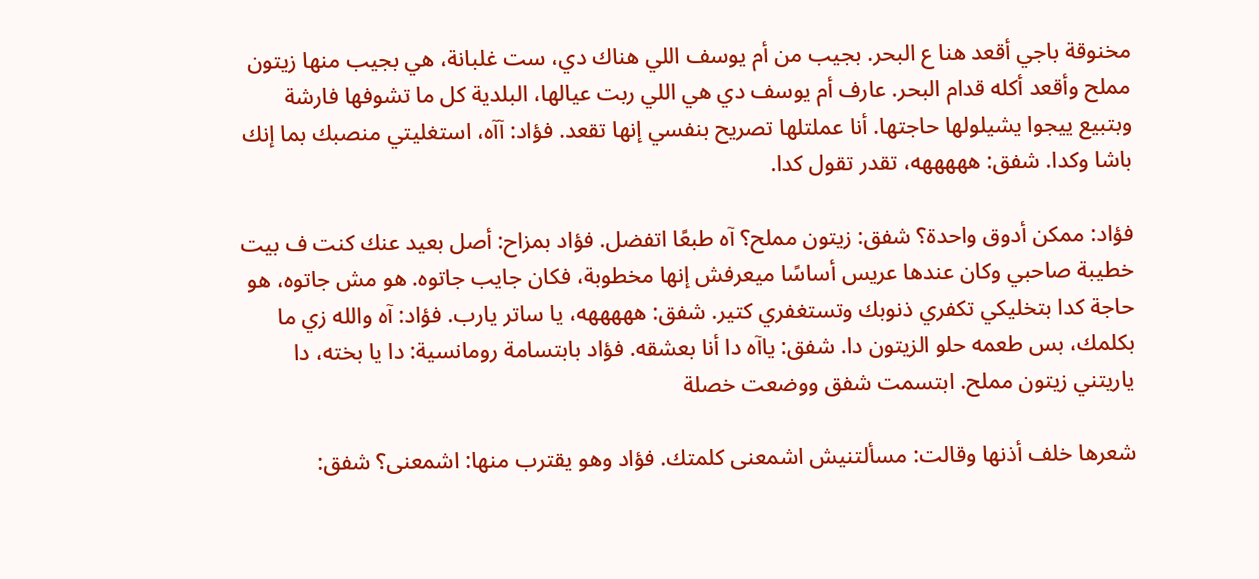مخنوقة باجي أقعد هنا ع البحر. بجيب من أم يوسف اللي هناك دي، ست غلبانة، هي بجيب منها زيتون مملح وأقعد أكله قدام البحر. عارف أم يوسف دي هي اللي ربت عيالها، البلدية كل ما تشوفها فارشة وبتبيع ييجوا يشيلولها حاجتها. أنا عملتلها تصريح بنفسي إنها تقعد. فؤاد: آآه، استغليتي منصبك بما إنك باشا وكدا. شفق: هههههه، تقدر تقول كدا.

فؤاد: ممكن أدوق واحدة؟ شفق: زيتون مملح؟ آه طبعًا اتفضل. فؤاد بمزاح: أصل بعيد عنك كنت ف بيت خطيبة صاحبي وكان عندها عريس أساسًا ميعرفش إنها مخطوبة، فكان جايب جاتوه. هو مش جاتوه، هو حاجة كدا بتخليكي تكفري ذنوبك وتستغفري كتير. شفق: هههههه، يا ساتر يارب. فؤاد: آه والله زي ما بكلمك، بس طعمه حلو الزيتون دا. شفق: ياآه دا أنا بعشقه. فؤاد بابتسامة رومانسية: دا يا بخته، دا ياريتني زيتون مملح. ابتسمت شفق ووضعت خصلة

شعرها خلف أذنها وقالت: مسألتنيش اشمعنى كلمتك. فؤاد وهو يقترب منها: اشمعنى؟ شفق: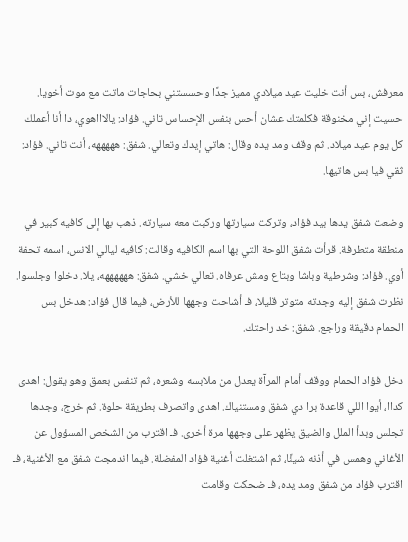معرفش، بس أنت خليت عيد ميلادي مميز جدًا وحسستني بحاجات ماتت مع موت أخويا. حسيت إني مخنوقة فكلمتك عشان أحس بنفس الإحساس تاني. فؤاد: يالاااهوي، دا أنا أعملك كل يوم عيد ميلاد. ثم وقف ومد يده وقال: هاتي إيدك وتعالي. شفق: هههههه، أنت تاني. فؤاد: ثقي فيا بس هاتيها.

وضعت شفق يدها بيد فؤاد، وتركت سيارتها وركبت معه سيارته. ذهب بها إلى كافيه كبير في منطقة متطرفة. قرأت شفق اللوحة التي بها اسم الكافيه وقالت: كافيه ليالي الانس، اسمه تحفة أوي. فؤاد: وشرطية وباشا وبتاع ومش عرفاه. تعالي خشي. شفق: ههههههه، يلا. دخلوا وجلسوا. نظرت شفق إليه وجدته متوتر قليلا، فـ أشاحت وجهها للأرض، فيما قال فؤاد: هدخل بس الحمام دقيقة وراجع. شفق: خد راحتك.

دخل فؤاد الحمام ووقف أمام المرآة يعدل من ملابسه وشعره، ثم تنفس بعمق وهو يقول: اهدى كداا، أيوا اللي قاعدة برا دي شفق ومستنياك. اهدى واتصرف بطريقة حلوة. ثم خرج، وجدها تجلس وبدأ الملل والضيق يظهر على وجهها مرة أخرى. فـ اقترب من الشخص المسؤول عن الأغاني وهمس في أذنه شيئًا، ثم اشتغلت أغنية فؤاد المفضلة. فيما اندمجت شفق مع الأغنية، فـ اقترب فؤاد من شفق ومد يده، فـ ضحكت وقامت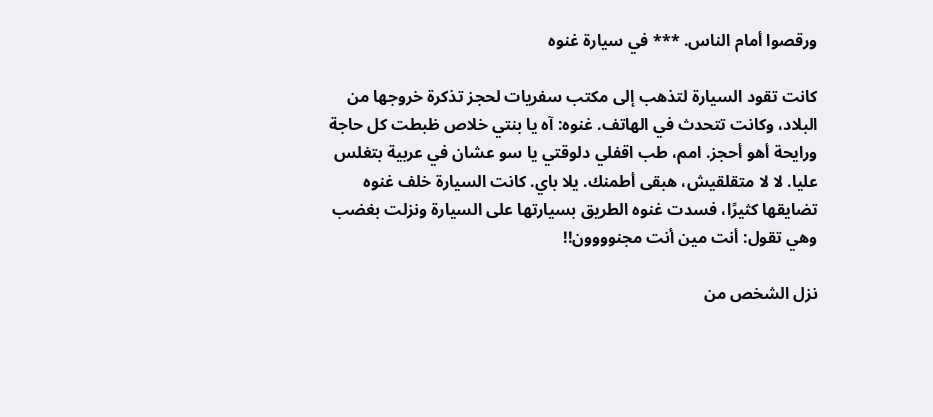ورقصوا أمام الناس. *** في سيارة غنوه

كانت تقود السيارة لتذهب إلى مكتب سفريات لحجز تذكرة خروجها من البلاد، وكانت تتحدث في الهاتف. غنوه: آه يا بنتي خلاص ظبطت كل حاجة ورايحة أهو أحجز. امم، طب اقفلي دلوقتي يا سو عشان في عربية بتغلس عليا. لا لا متقلقيش، هبقى أطمنك. يلا باي. كانت السيارة خلف غنوه تضايقها كثيرًا، فسدت غنوه الطريق بسيارتها على السيارة ونزلت بغضب وهي تقول: أنت مين أنت مجنوووون!!

نزل الشخص من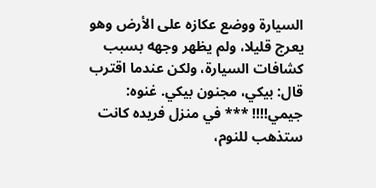السيارة ووضع عكازه على الأرض وهو يعرج قليلا، ولم يظهر وجهه بسبب كشافات السيارة، ولكن عندما اقترب قال: بيكي، مجنون بيكي. غنوه: جيمي!!!! *** في منزل فريده كانت ستذهب للنوم،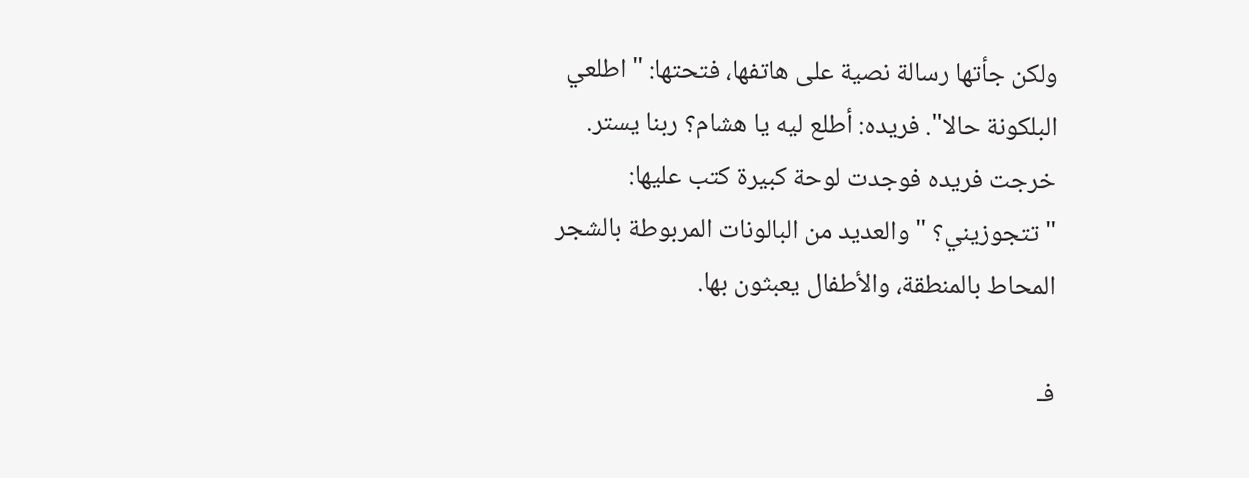ولكن جأتها رسالة نصية على هاتفها، فتحتها: "اطلعي البلكونة حالا". فريده: أطلع ليه يا هشام؟ ربنا يستر. خرجت فريده فوجدت لوحة كبيرة كتب عليها: "تتجوزيني؟ " والعديد من البالونات المربوطة بالشجر المحاط بالمنطقة، والأطفال يعبثون بها.

فـ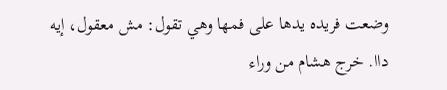وضعت فريده يدها على فمها وهي تقول: مش معقول، إيه داا. خرج هشام من وراء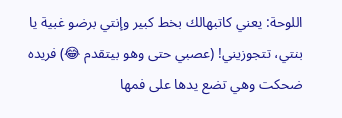اللوحة: يعني كاتبهالك بخط كبير وإنتي برضو غبية يا بنتي، تتجوزيني! (عصبي حتى وهو بيتقدم 😂) فريده ضحكت وهي تضع يدها على فمها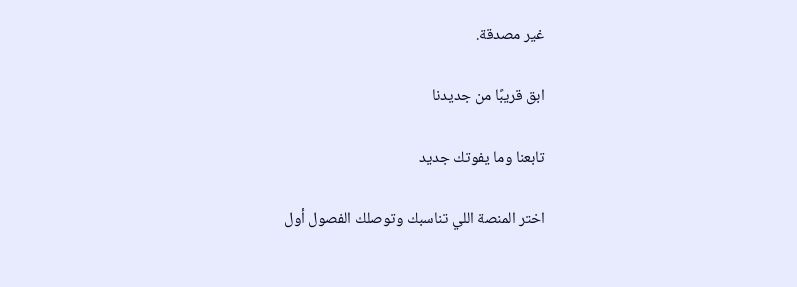غير مصدقة.

ابق قريبًا من جديدنا

تابعنا وما يفوتك جديد

اختر المنصة اللي تناسبك وتوصلك الفصول أول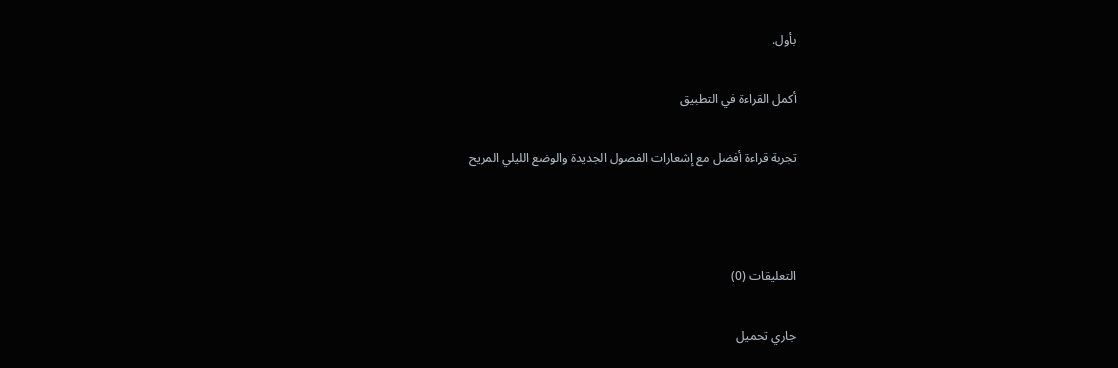بأول.

أكمل القراءة في التطبيق

تجربة قراءة أفضل مع إشعارات الفصول الجديدة والوضع الليلي المريح



التعليقات (0)

جاري تحميل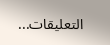التعليقات...